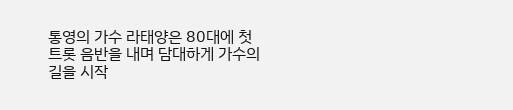통영의 가수 라태양은 80대에 첫 트롯 음반을 내며 담대하게 가수의 길을 시작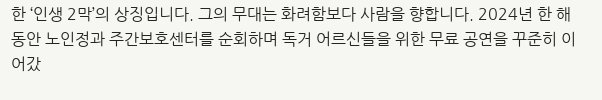한 ‘인생 2막’의 상징입니다. 그의 무대는 화려함보다 사람을 향합니다. 2024년 한 해 동안 노인정과 주간보호센터를 순회하며 독거 어르신들을 위한 무료 공연을 꾸준히 이어갔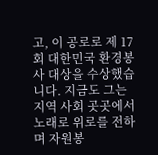고, 이 공로로 제 17회 대한민국 환경봉사 대상을 수상했습니다. 지금도 그는 지역 사회 곳곳에서 노래로 위로를 전하며 자원봉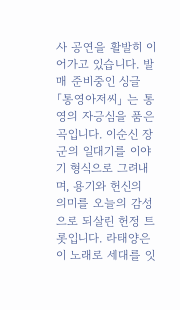사 공연을 활발히 이어가고 있습니다. 발매 준비중인 싱글 「통영아저씨」 는 통영의 자긍심을 품은 곡입니다. 이순신 장군의 일대기를 이야기 형식으로 그려내며, 용기와 헌신의 의미를 오늘의 감성으로 되살린 헌정 트롯입니다. 라태양은 이 노래로 세대를 잇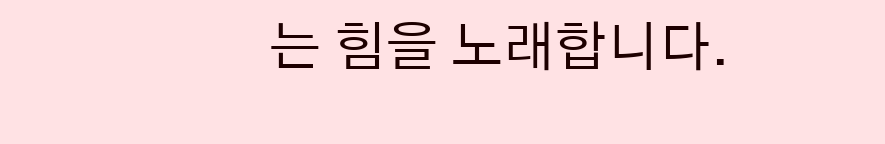는 힘을 노래합니다.